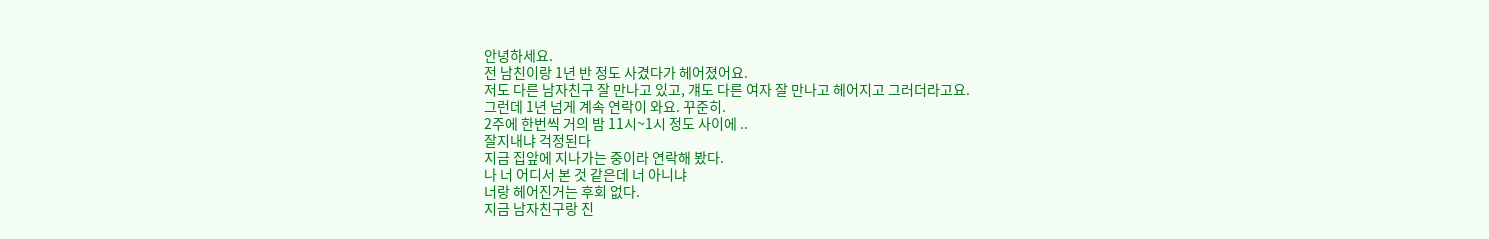안녕하세요.
전 남친이랑 1년 반 정도 사겼다가 헤어졌어요.
저도 다른 남자친구 잘 만나고 있고, 걔도 다른 여자 잘 만나고 헤어지고 그러더라고요.
그런데 1년 넘게 계속 연락이 와요. 꾸준히.
2주에 한번씩 거의 밤 11시~1시 정도 사이에 ..
잘지내냐 걱정된다
지금 집앞에 지나가는 중이라 연락해 봤다.
나 너 어디서 본 것 같은데 너 아니냐
너랑 헤어진거는 후회 없다.
지금 남자친구랑 진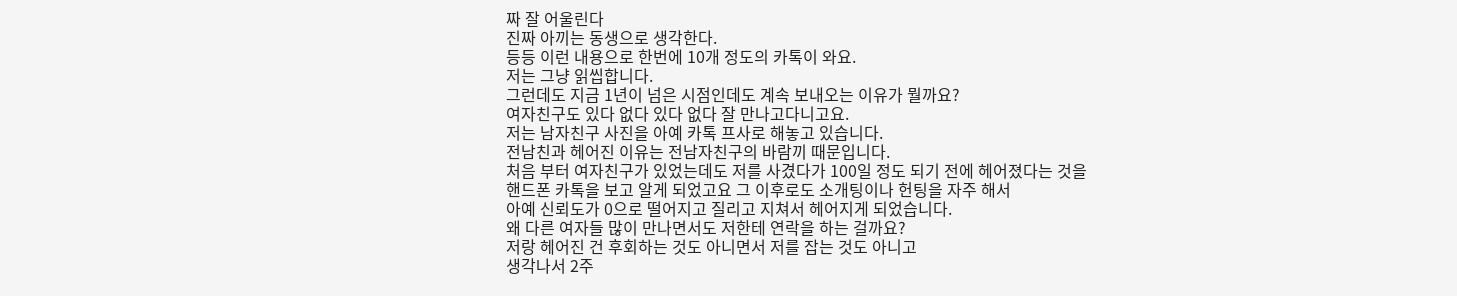짜 잘 어울린다
진짜 아끼는 동생으로 생각한다.
등등 이런 내용으로 한번에 10개 정도의 카톡이 와요.
저는 그냥 읽씹합니다.
그런데도 지금 1년이 넘은 시점인데도 계속 보내오는 이유가 뭘까요?
여자친구도 있다 없다 있다 없다 잘 만나고다니고요.
저는 남자친구 사진을 아예 카톡 프사로 해놓고 있습니다.
전남친과 헤어진 이유는 전남자친구의 바람끼 때문입니다.
처음 부터 여자친구가 있었는데도 저를 사겼다가 100일 정도 되기 전에 헤어졌다는 것을
핸드폰 카톡을 보고 알게 되었고요 그 이후로도 소개팅이나 헌팅을 자주 해서
아예 신뢰도가 0으로 떨어지고 질리고 지쳐서 헤어지게 되었습니다.
왜 다른 여자들 많이 만나면서도 저한테 연락을 하는 걸까요?
저랑 헤어진 건 후회하는 것도 아니면서 저를 잡는 것도 아니고
생각나서 2주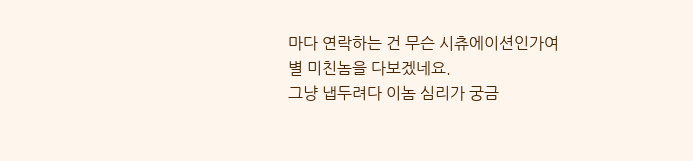마다 연락하는 건 무슨 시츄에이션인가여
별 미친놈을 다보겠네요.
그냥 냅두려다 이놈 심리가 궁금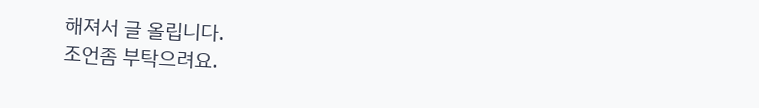해져서 글 올립니다.
조언좀 부탁으려요.